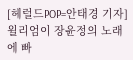[헤럴드POP=안태경 기자]윌리엄이 장윤정의 노래에 빠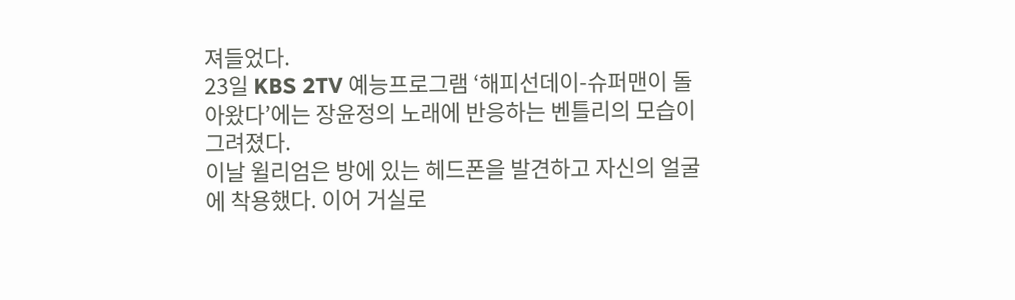져들었다.
23일 KBS 2TV 예능프로그램 ‘해피선데이-슈퍼맨이 돌아왔다’에는 장윤정의 노래에 반응하는 벤틀리의 모습이 그려졌다.
이날 윌리엄은 방에 있는 헤드폰을 발견하고 자신의 얼굴에 착용했다. 이어 거실로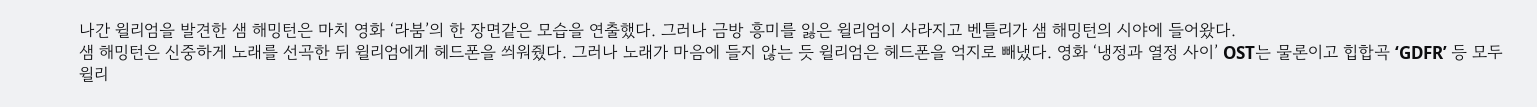나간 윌리엄을 발견한 샘 해밍턴은 마치 영화 ‘라붐’의 한 장면같은 모습을 연출했다. 그러나 금방 흥미를 잃은 윌리엄이 사라지고 벤틀리가 샘 해밍턴의 시야에 들어왔다.
샘 해밍턴은 신중하게 노래를 선곡한 뒤 윌리엄에게 헤드폰을 씌워줬다. 그러나 노래가 마음에 들지 않는 듯 윌리엄은 헤드폰을 억지로 빼냈다. 영화 ‘냉정과 열정 사이’ OST는 물론이고 힙합곡 ‘GDFR’ 등 모두 윌리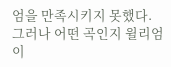엄을 만족시키지 못했다.
그러나 어떤 곡인지 윌리엄이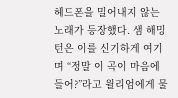헤드폰을 밀어내지 않는 노래가 등장했다. 샘 해밍턴은 이를 신기하게 여기며 “정말 이 곡이 마음에 들어?”라고 윌리엄에게 물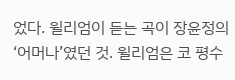었다. 윌리엄이 듣는 곡이 장윤정의 ‘어머나’였던 것. 윌리엄은 코 평수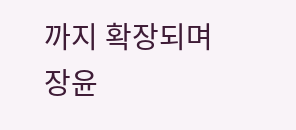까지 확장되며 장윤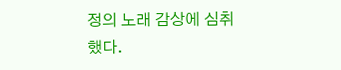정의 노래 감상에 심취했다.